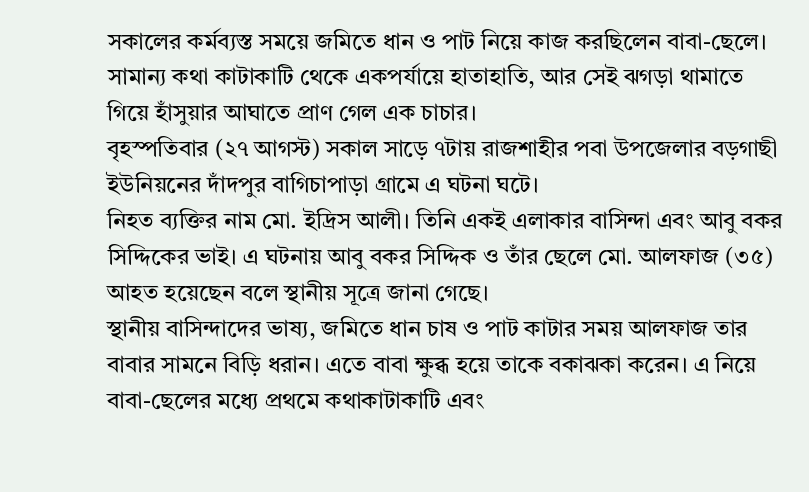সকালের কর্মব্যস্ত সময়ে জমিতে ধান ও পাট নিয়ে কাজ করছিলেন বাবা-ছেলে। সামান্য কথা কাটাকাটি থেকে একপর্যায়ে হাতাহাতি, আর সেই ঝগড়া থামাতে গিয়ে হাঁসুয়ার আঘাতে প্রাণ গেল এক চাচার।
বৃহস্পতিবার (২৭ আগস্ট) সকাল সাড়ে ৭টায় রাজশাহীর পবা উপজেলার বড়গাছী ইউনিয়নের দাঁদপুর বাগিচাপাড়া গ্রামে এ ঘটনা ঘটে।
নিহত ব্যক্তির নাম মো. ইদ্রিস আলী। তিনি একই এলাকার বাসিন্দা এবং আবু বকর সিদ্দিকের ভাই। এ ঘটনায় আবু বকর সিদ্দিক ও তাঁর ছেলে মো. আলফাজ (৩৫) আহত হয়েছেন বলে স্থানীয় সূত্রে জানা গেছে।
স্থানীয় বাসিন্দাদের ভাষ্য, জমিতে ধান চাষ ও পাট কাটার সময় আলফাজ তার বাবার সামনে বিড়ি ধরান। এতে বাবা ক্ষুব্ধ হয়ে তাকে বকাঝকা করেন। এ নিয়ে বাবা-ছেলের মধ্যে প্রথমে কথাকাটাকাটি এবং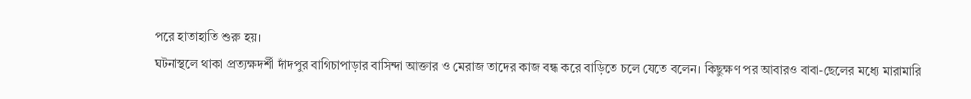পরে হাতাহাতি শুরু হয়।
ঘটনাস্থলে থাকা প্রত্যক্ষদর্শী দাঁদপুর বাগিচাপাড়ার বাসিন্দা আক্তার ও মেরাজ তাদের কাজ বন্ধ করে বাড়িতে চলে যেতে বলেন। কিছুক্ষণ পর আবারও বাবা-ছেলের মধ্যে মারামারি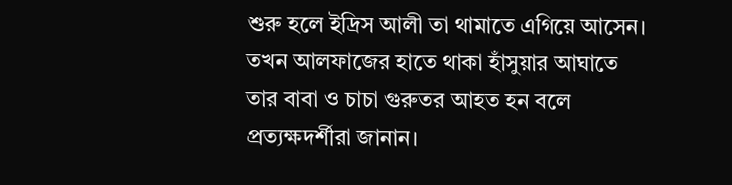শুরু হলে ইদ্রিস আলী তা থামাতে এগিয়ে আসেন। তখন আলফাজের হাতে থাকা হাঁসুয়ার আঘাতে তার বাবা ও চাচা গুরুতর আহত হন বলে প্রত্যক্ষদর্শীরা জানান।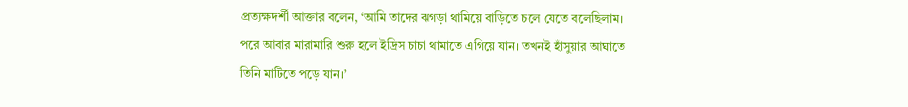প্রত্যক্ষদর্শী আক্তার বলেন, ‘আমি তাদের ঝগড়া থামিয়ে বাড়িতে চলে যেতে বলেছিলাম। পরে আবার মারামারি শুরু হলে ইদ্রিস চাচা থামাতে এগিয়ে যান। তখনই হাঁসুয়ার আঘাতে তিনি মাটিতে পড়ে যান।’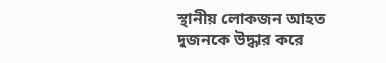স্থানীয় লোকজন আহত দুজনকে উদ্ধার করে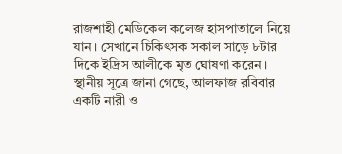রাজশাহী মেডিকেল কলেজ হাসপাতালে নিয়ে যান। সেখানে চিকিৎসক সকাল সাড়ে ৮টার দিকে ইদ্রিস আলীকে মৃত ঘোষণা করেন।
স্থানীয় সূত্রে জানা গেছে, আলফাজ রবিবার একটি নারী ও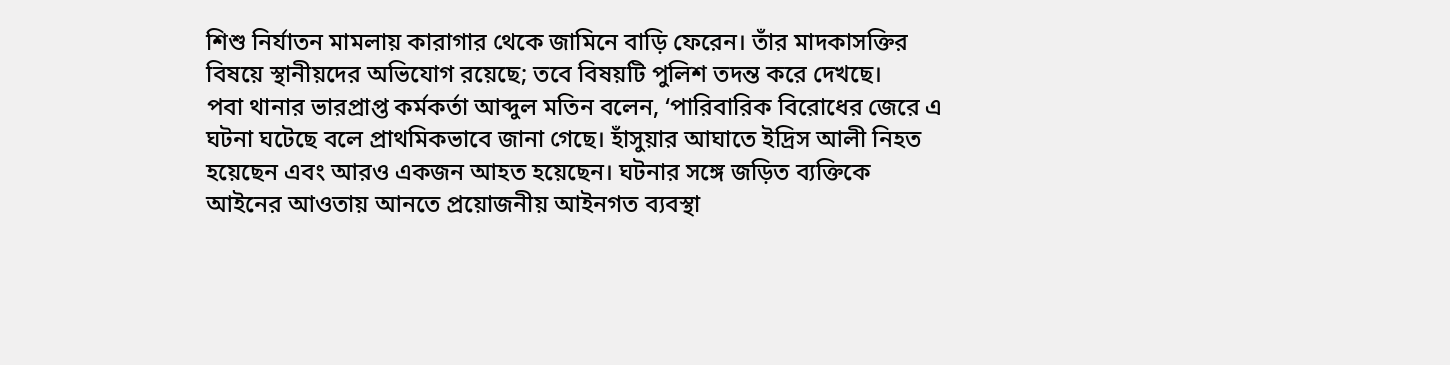শিশু নির্যাতন মামলায় কারাগার থেকে জামিনে বাড়ি ফেরেন। তাঁর মাদকাসক্তির বিষয়ে স্থানীয়দের অভিযোগ রয়েছে; তবে বিষয়টি পুলিশ তদন্ত করে দেখছে।
পবা থানার ভারপ্রাপ্ত কর্মকর্তা আব্দুল মতিন বলেন, ‘পারিবারিক বিরোধের জেরে এ ঘটনা ঘটেছে বলে প্রাথমিকভাবে জানা গেছে। হাঁসুয়ার আঘাতে ইদ্রিস আলী নিহত হয়েছেন এবং আরও একজন আহত হয়েছেন। ঘটনার সঙ্গে জড়িত ব্যক্তিকে আইনের আওতায় আনতে প্রয়োজনীয় আইনগত ব্যবস্থা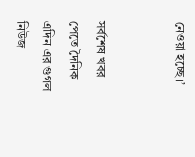নেওয়া হচ্ছে।’


সর্বশেষ খবর পেতে দৈনিক এদিন এর গুগল নিউজ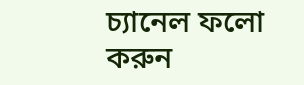চ্যানেল ফলো করুন